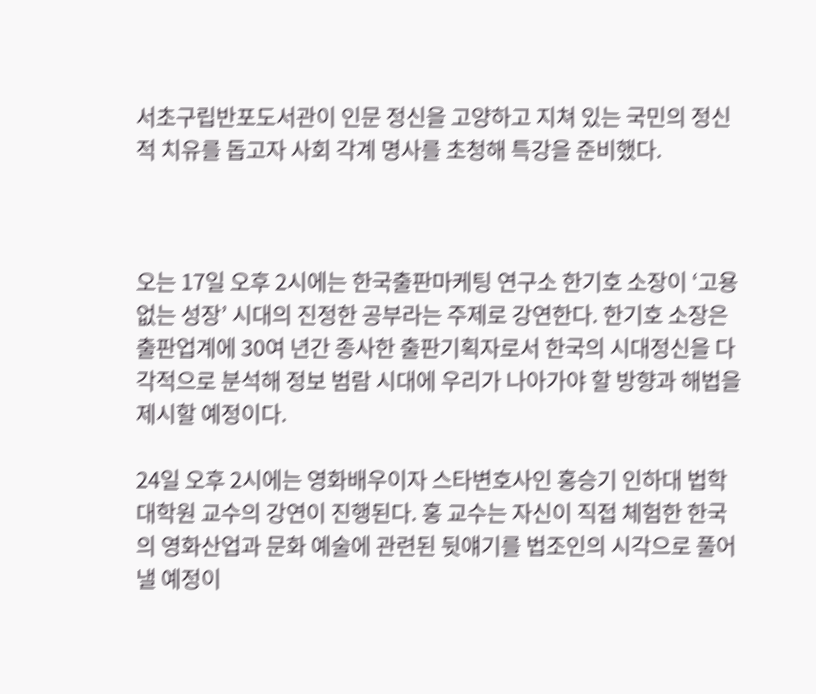서초구립반포도서관이 인문 정신을 고양하고 지쳐 있는 국민의 정신적 치유를 돕고자 사회 각계 명사를 초청해 특강을 준비했다.



오는 17일 오후 2시에는 한국출판마케팅 연구소 한기호 소장이 ‘고용 없는 성장’ 시대의 진정한 공부라는 주제로 강연한다. 한기호 소장은 출판업계에 30여 년간 종사한 출판기획자로서 한국의 시대정신을 다각적으로 분석해 정보 범람 시대에 우리가 나아가야 할 방향과 해법을 제시할 예정이다.

24일 오후 2시에는 영화배우이자 스타변호사인 홍승기 인하대 법학대학원 교수의 강연이 진행된다. 홍 교수는 자신이 직접 체험한 한국의 영화산업과 문화 예술에 관련된 뒷얘기를 법조인의 시각으로 풀어낼 예정이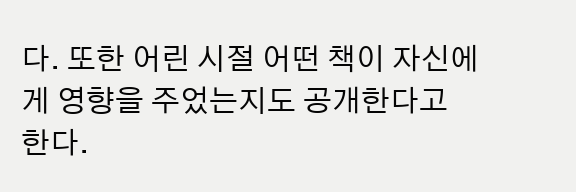다. 또한 어린 시절 어떤 책이 자신에게 영향을 주었는지도 공개한다고 한다.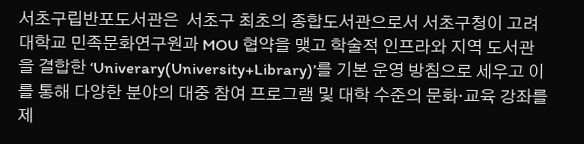서초구립반포도서관은  서초구 최초의 종합도서관으로서 서초구청이 고려대학교 민족문화연구원과 MOU 협약을 맺고 학술적 인프라와 지역 도서관을 결합한 ‘Univerary(University+Library)’를 기본 운영 방침으로 세우고 이를 통해 다양한 분야의 대중 참여 프로그램 및 대학 수준의 문화·교육 강좌를 제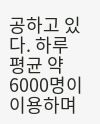공하고 있다. 하루 평균 약 6000명이 이용하며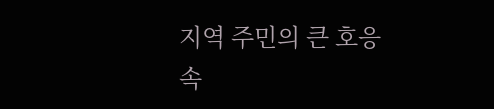지역 주민의 큰 호응 속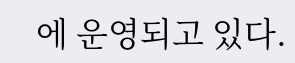에 운영되고 있다.